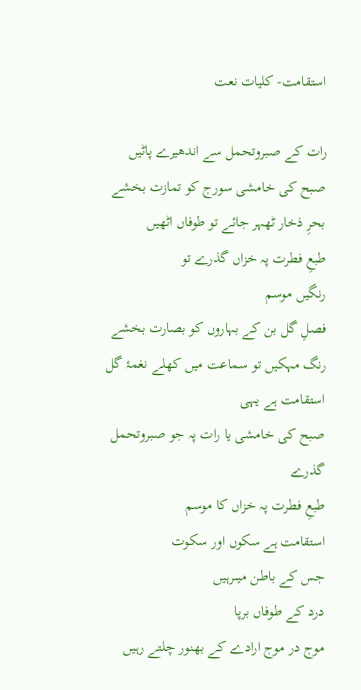استقامت- کلیات نعت

رات کے صبروتحمل سے اندھیرے پاٹیں
صبح کی خامشی سورج کو تمازت بخشے
بحرِ ذخار ٹھہر جائے تو طوفاں اٹھیں
طبعِ فطرت پہ خزاں گذرے تو
رنگیں موسم
فصلِ گل بن کے بہاروں کو بصارت بخشے
رنگ مہکیں تو سماعت میں کھلے نغمۂ گل
استقامت ہے یہی
صبح کی خامشی یا رات پہ جو صبروتحمل گذرے
طبعِ فطرت پہ خزاں کا موسم
استقامت ہے سکوں اور سکوت
جس کے باطن میںرہیں
درد کے طوفاں برپا
موج در موج ارادے کے بھنور چلتے رہیں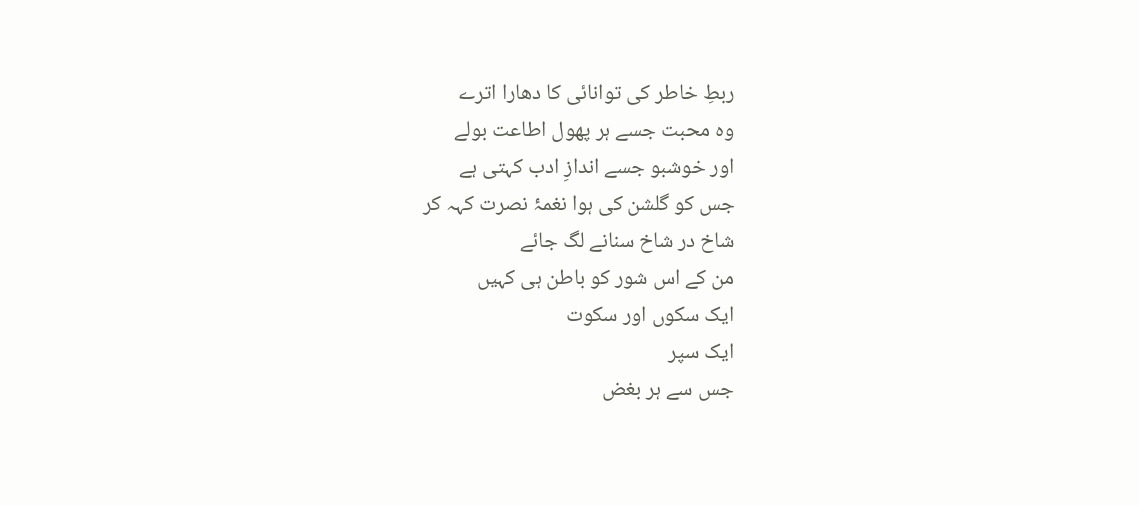ربطِ خاطر کی توانائی کا دھارا اترے
وہ محبت جسے ہر پھول اطاعت بولے
اور خوشبو جسے اندازِ ادب کہتی ہے
جس کو گلشن کی ہوا نغمۂ نصرت کہہ کر
شاخ در شاخ سنانے لگ جائے
من کے اس شور کو باطن ہی کہیں
ایک سکوں اور سکوت
ایک سپر
جس سے ہر بغض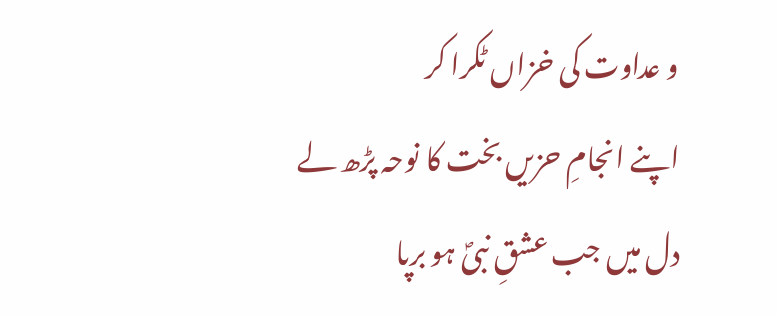و عداوت کی خزاں ٹکرا کر
اپنے انجامِ حزیں بخت کا نوحہ پڑھ لے
دل میں جب عشقِ نبیؐ ہو برپا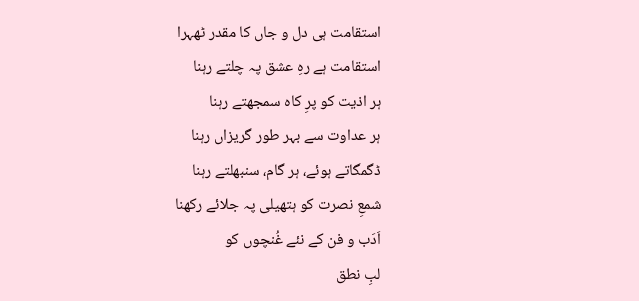استقامت ہی دل و جاں کا مقدر ٹھہرا
استقامت ہے رہِ عشق پہ چلتے رہنا
ہر اذیت کو پرِ کاہ سمجھتے رہنا
ہر عداوت سے بہر طور گریزاں رہنا
ڈگمگاتے ہوئے، ہر گام، سنبھلتے رہنا
شمعِ نصرت کو ہتھیلی پہ جلائے رکھنا
اَدَب و فن کے نئے غُنچوں کو
لبِ نطق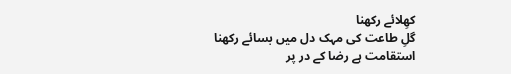کھِلائے رکھنا
گلِ طاعت کی مہک دل میں بسائے رکھنا
استقامت ہے رضا کے در پر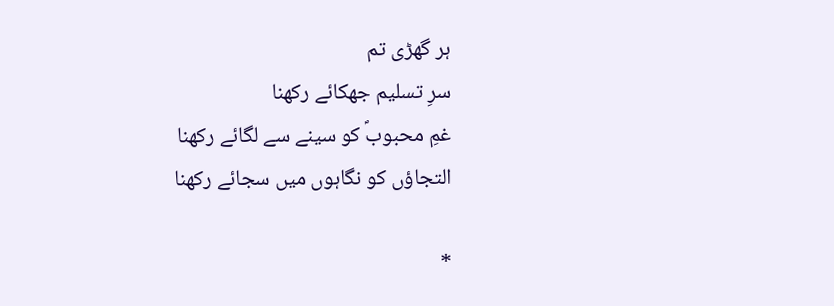ہر گھڑی تم
سرِ تسلیم جھکائے رکھنا
غمِ محبوبؐ کو سینے سے لگائے رکھنا
التجاؤں کو نگاہوں میں سجائے رکھنا

*